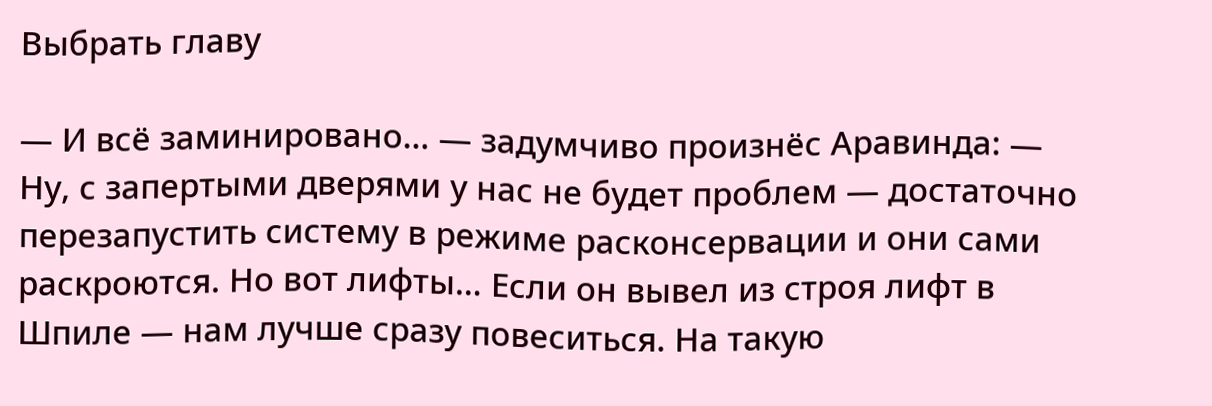Выбрать главу

— И всё заминировано… — задумчиво произнёс Аравинда: — Ну, с запертыми дверями у нас не будет проблем — достаточно перезапустить систему в режиме расконсервации и они сами раскроются. Но вот лифты… Если он вывел из строя лифт в Шпиле — нам лучше сразу повеситься. На такую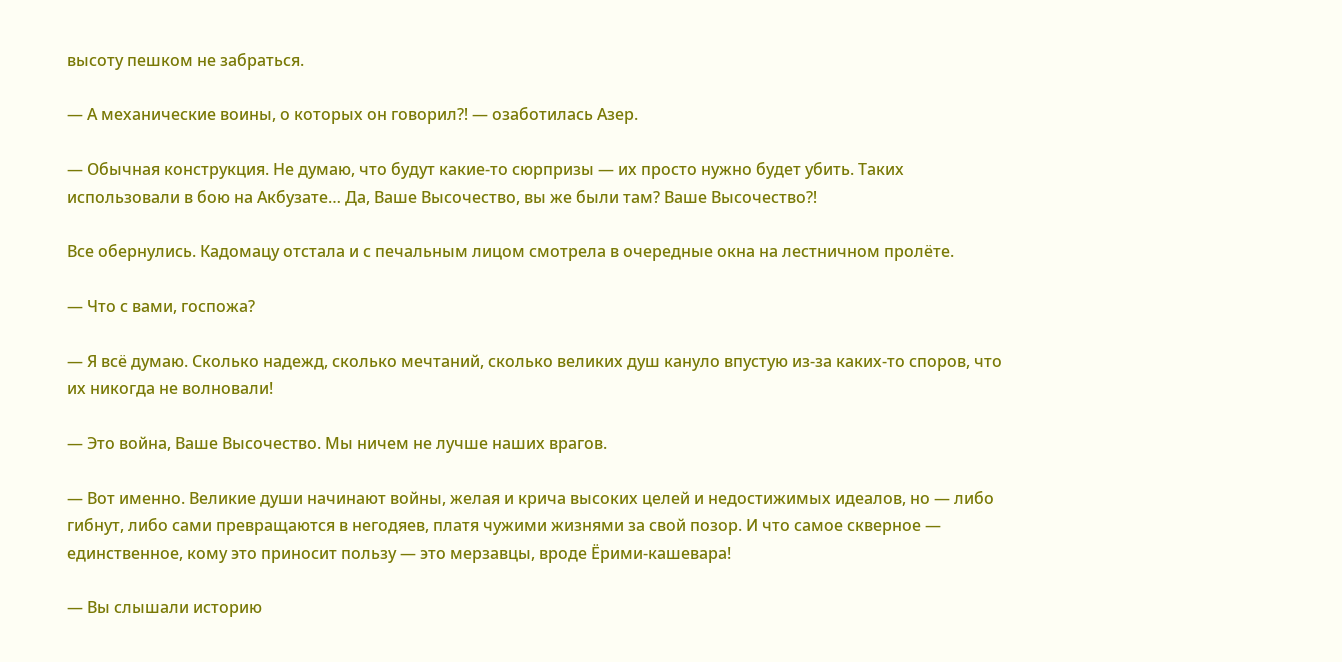высоту пешком не забраться.

— А механические воины, о которых он говорил⁈ — озаботилась Азер.

— Обычная конструкция. Не думаю, что будут какие-то сюрпризы — их просто нужно будет убить. Таких использовали в бою на Акбузате… Да, Ваше Высочество, вы же были там? Ваше Высочество⁈

Все обернулись. Кадомацу отстала и с печальным лицом смотрела в очередные окна на лестничном пролёте.

— Что с вами, госпожа?

— Я всё думаю. Сколько надежд, сколько мечтаний, сколько великих душ кануло впустую из-за каких-то споров, что их никогда не волновали!

— Это война, Ваше Высочество. Мы ничем не лучше наших врагов.

— Вот именно. Великие души начинают войны, желая и крича высоких целей и недостижимых идеалов, но — либо гибнут, либо сами превращаются в негодяев, платя чужими жизнями за свой позор. И что самое скверное — единственное, кому это приносит пользу — это мерзавцы, вроде Ёрими-кашевара!

— Вы слышали историю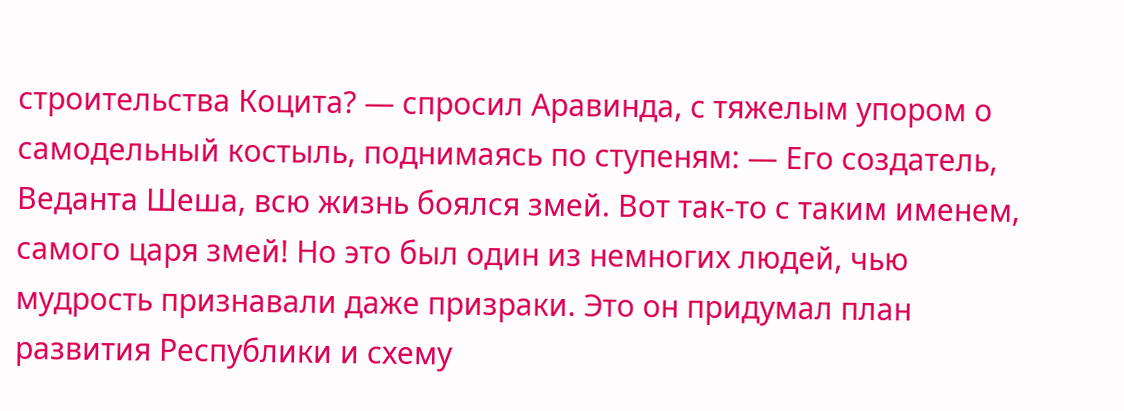строительства Коцита? — спросил Аравинда, с тяжелым упором о самодельный костыль, поднимаясь по ступеням: — Его создатель, Веданта Шеша, всю жизнь боялся змей. Вот так-то с таким именем, самого царя змей! Но это был один из немногих людей, чью мудрость признавали даже призраки. Это он придумал план развития Республики и схему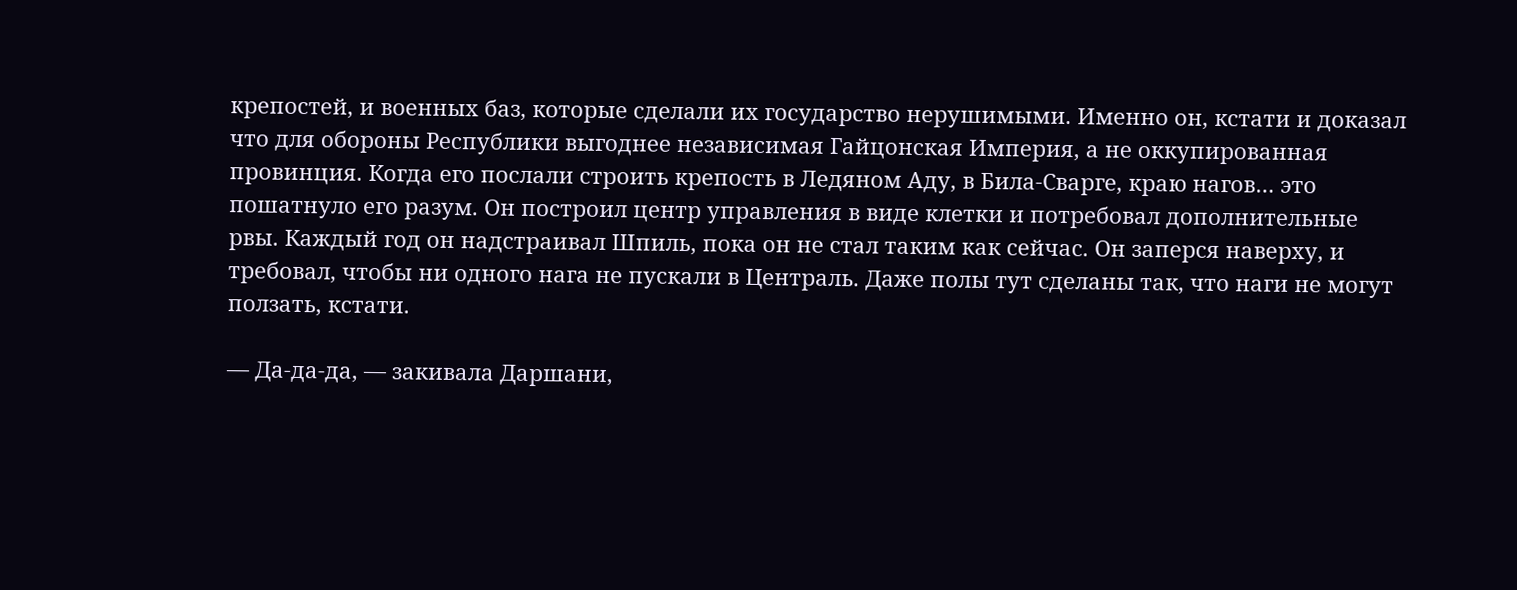крепостей, и военных баз, которые сделали их государство нерушимыми. Именно он, кстати и доказал что для обороны Республики выгоднее независимая Гайцонская Империя, а не оккупированная провинция. Когда его послали строить крепость в Ледяном Аду, в Била-Сварге, краю нагов… это пошатнуло его разум. Он построил центр управления в виде клетки и потребовал дополнительные рвы. Каждый год он надстраивал Шпиль, пока он не стал таким как сейчас. Он заперся наверху, и требовал, чтобы ни одного нага не пускали в Централь. Даже полы тут сделаны так, что наги не могут ползать, кстати.

— Да-да-да, — закивала Даршани,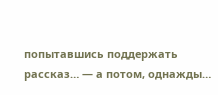попытавшись поддержать рассказ… — а потом, однажды…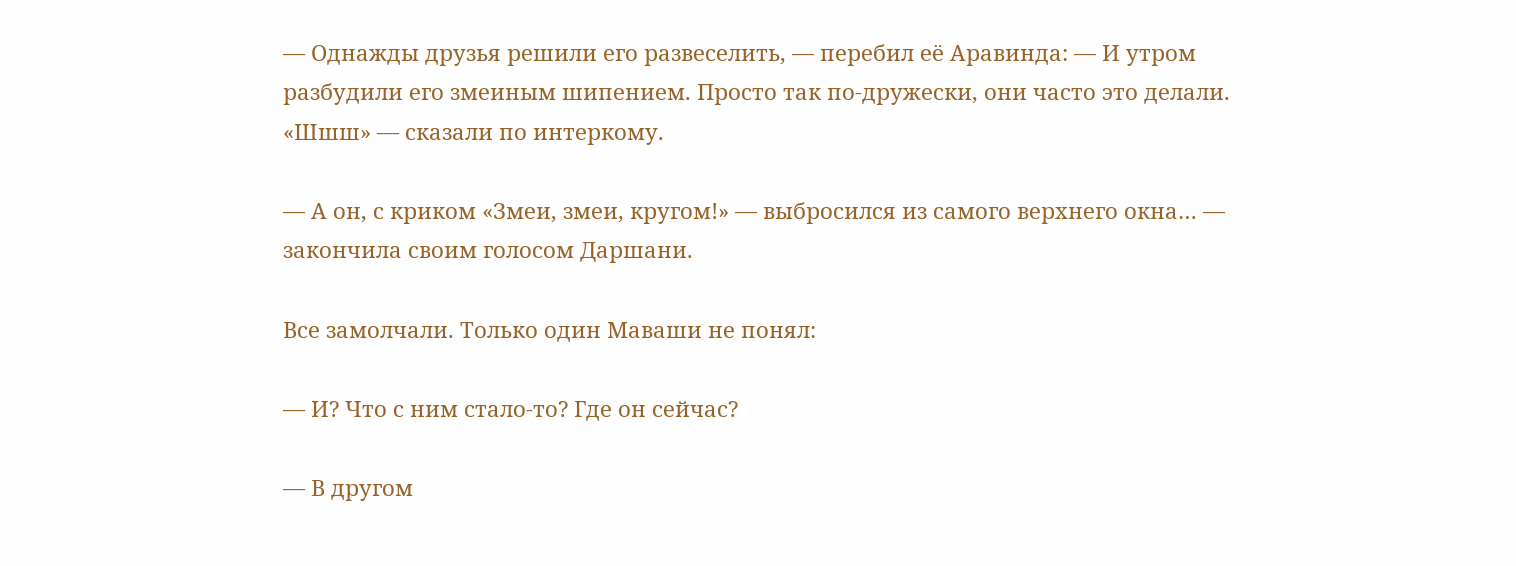— Однажды друзья решили его развеселить, — перебил её Аравинда: — И утром разбудили его змеиным шипением. Просто так по-дружески, они часто это делали. «Шшш» — сказали по интеркому.

— А он, с криком «Змеи, змеи, кругом!» — выбросился из самого верхнего окна… — закончила своим голосом Даршани.

Все замолчали. Только один Маваши не понял:

— И? Что с ним стало-то? Где он сейчас?

— В другом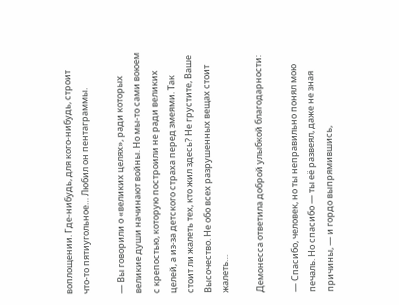воплощении. Где-нибудь, для кого-нибудь, строит что-то пятиугольное… Любил он пентаграммы.

— Вы говорили о «великих целях», ради которых великие души начинают войны. Но мы-то сами воюем с крепостью, которую построили не ради великих целей, а из-за детского страха перед змеями. Так стоит ли жалеть тех, кто жил здесь? Не грустите, Ваше Высочество. Не обо всех разрушенных вещах стоит жалеть…

Демонесса ответила доброй улыбкой благодарности:

— Спасибо, человек, но ты неправильно понял мою печаль. Но спасибо — ты её развеял, даже не зная причины, — и гордо выпрямившись,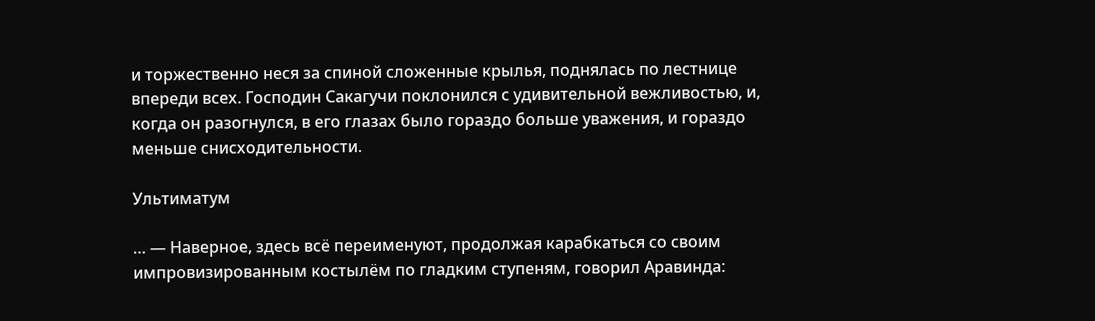и торжественно неся за спиной сложенные крылья, поднялась по лестнице впереди всех. Господин Сакагучи поклонился с удивительной вежливостью, и, когда он разогнулся, в его глазах было гораздо больше уважения, и гораздо меньше снисходительности.

Ультиматум

… — Наверное, здесь всё переименуют, продолжая карабкаться со своим импровизированным костылём по гладким ступеням, говорил Аравинда: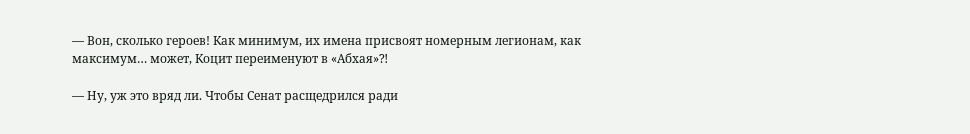— Вон, сколько героев! Как минимум, их имена присвоят номерным легионам, как максимум… может, Коцит переименуют в «Абхая»⁈

— Ну, уж это вряд ли. Чтобы Сенат расщедрился ради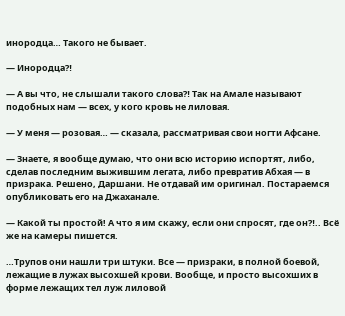инородца… Такого не бывает.

— Инородца⁈

— А вы что, не слышали такого слова⁈ Так на Амале называют подобных нам — всех, у кого кровь не лиловая.

— У меня — розовая… — сказала, рассматривая свои ногти Афсане.

— Знаете, я вообще думаю, что они всю историю испортят, либо, сделав последним выжившим легата, либо превратив Абхая — в призрака. Решено, Даршани. Не отдавай им оригинал. Постараемся опубликовать его на Джаханале.

— Какой ты простой! А что я им скажу, если они спросят, где он⁈.. Всё же на камеры пишется.

…Трупов они нашли три штуки. Все — призраки, в полной боевой, лежащие в лужах высохшей крови. Вообще, и просто высохших в форме лежащих тел луж лиловой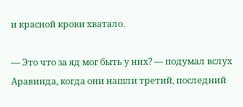и красной крови хватало.

— Это что за яд мог быть у них? — подумал вслух Аравинда, когда они нашли третий, последний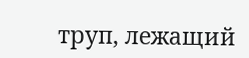труп, лежащий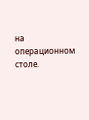на операционном столе.